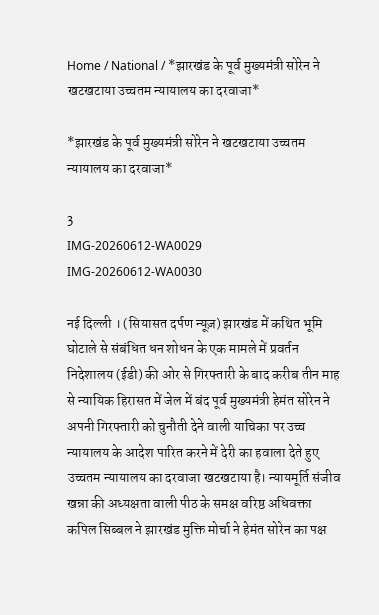Home / National / *झारखंड के पूर्व मुख्यमंत्री सोरेन ने खटखटाया उच्चतम न्यायालय का दरवाजा*

*झारखंड के पूर्व मुख्यमंत्री सोरेन ने खटखटाया उच्चतम न्यायालय का दरवाजा*

3
IMG-20260612-WA0029
IMG-20260612-WA0030

नई दिल्ली । (सियासत दर्पण न्यूज़) झारखंड में कथित भूमि घोटाले से संबंधित धन शोधन के एक मामले में प्रवर्तन निदेशालय (ईडी) की ओर से गिरफ्तारी के बाद करीब तीन माह से न्यायिक हिरासत में जेल में बंद पूर्व मुख्यमंत्री हेमंत सोरेन ने अपनी गिरफ्तारी को चुनौती देने वाली याचिका पर उच्च न्यायालय के आदेश पारित करने में देरी का हवाला देते हुए उच्चतम न्यायालय का दरवाजा खटखटाया है। न्यायमूर्ति संजीव खन्ना की अध्यक्षता वाली पीठ के समक्ष वरिष्ठ अधिवक्ता कपिल सिब्बल ने झारखंड मुक्ति मोर्चा ने हेमंत सोरेन का पक्ष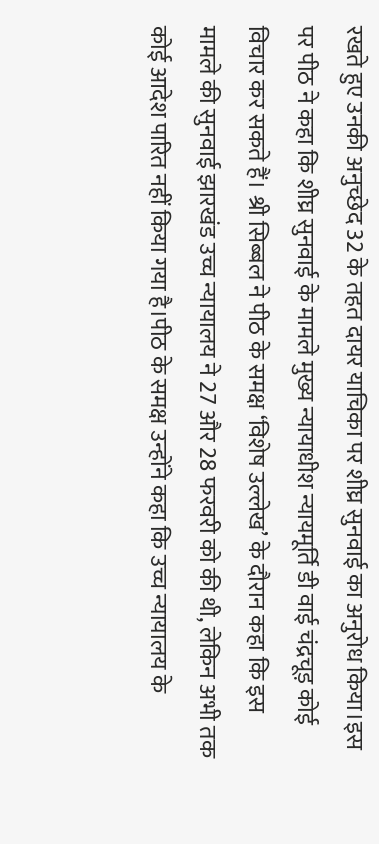रखते हुए उनकी अनुच्छेद 32 के तहत दायर याचिका पर शीघ्र सुनवाई का अनुरोध किया।इस पर पीठ ने कहा कि शीघ्र सुनवाई के मामले मुख्य न्यायाधीश न्यायमूर्ति डी वाई चंद्रचूड़ कोई विचार कर सकते हैं। श्री सिब्बल ने पीठ के समक्ष ‘विशेष उल्लेख’ के दौरान कहा कि इस मामले की सुनवाई झारखंड उच्च न्यायालय ने 27 और 28 फरवरी को की थी, लेकिन अभी तक कोई आदेश पारित नहीं किया गया है।पीठ के समक्ष उन्होंने कहा कि उच्च न्यायालय के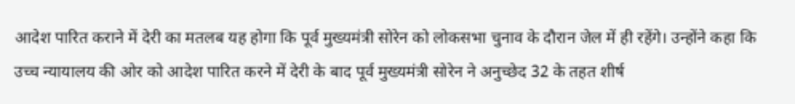आदेश पारित कराने में देरी का मतलब यह होगा कि पूर्व मुख्यमंत्री सोरेन को लोकसभा चुनाव के दौरान जेल में ही रहेंगे। उन्होंने कहा कि उच्च न्यायालय की ओर को आदेश पारित करने में देरी के बाद पूर्व मुख्यमंत्री सोरेन ने अनुच्छेद 32 के तहत शीर्ष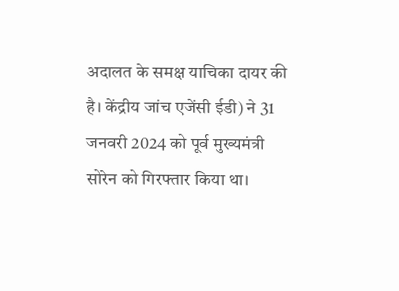अदालत के समक्ष याचिका दायर की है। केंद्रीय जांच एजेंसी ईडी) ने 31 जनवरी 2024 को पूर्व मुख्यमंत्री सोरेन को गिरफ्तार किया था।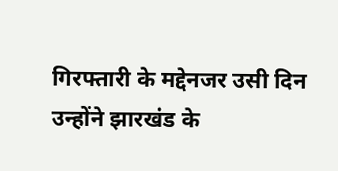गिरफ्तारी के मद्देनजर उसी दिन उन्होंने झारखंड के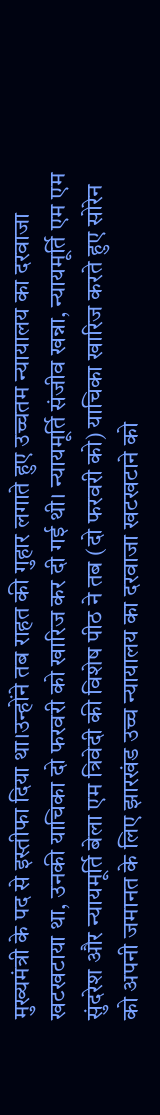मुख्यमंत्री के पद से इस्तीफा दिया था।उन्होंने तब राहत की गुहार लगाते हुए उच्चतम न्यायालय का दरवाजा खटखटाया था, उनकी याचिका दो फरवरी को खारिज कर दी गई थी। न्यायमूर्ति संजीव खन्ना, न्यायमूर्ति एम एम सुंदरेश और न्यायमूर्ति बेला एम त्रिवेदी की विशेष पीठ ने तब (दो फरवरी को) याचिका खारिज करते हुए सोरेन को अपनी जमानत के लिए झारखंड उच्च न्यायालय का दरवाजा खटखटाने को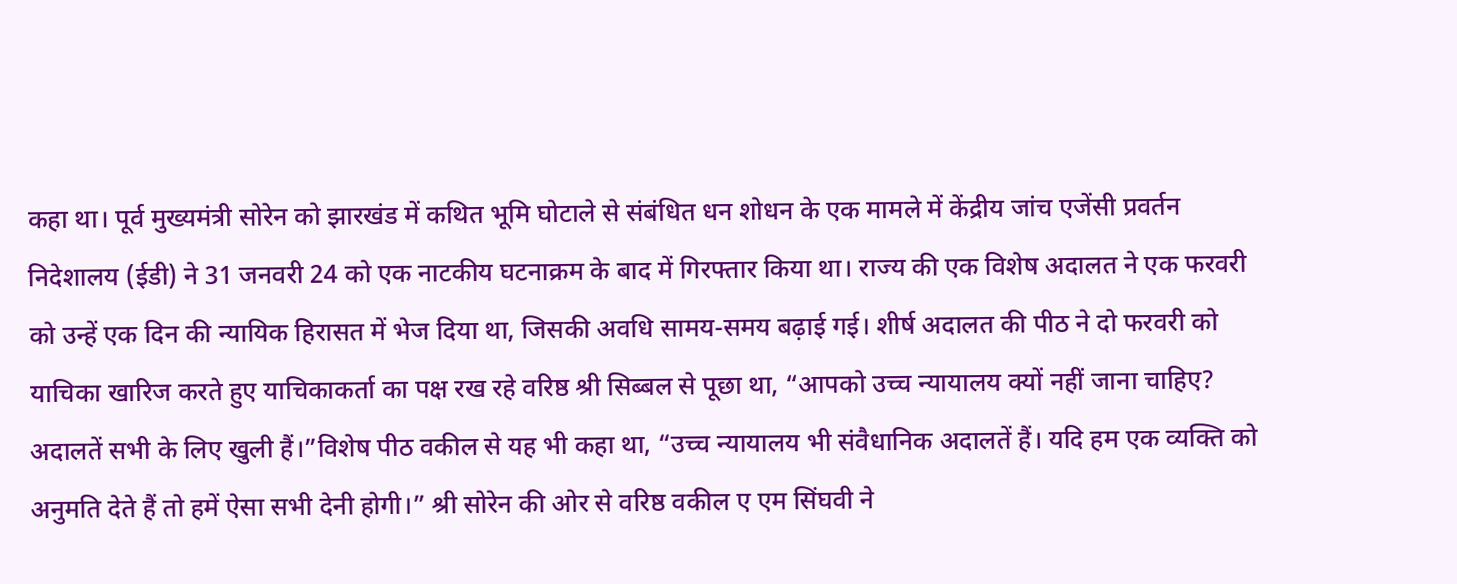कहा था। पूर्व मुख्यमंत्री सोरेन को झारखंड में कथित भूमि घोटाले से संबंधित धन शोधन के एक मामले में केंद्रीय जांच एजेंसी प्रवर्तन निदेशालय (ईडी) ने 31 जनवरी 24 को एक नाटकीय घटनाक्रम के बाद में गिरफ्तार किया था। राज्य की एक विशेष अदालत ने एक फरवरी को उन्हें एक दिन की न्यायिक हिरासत में भेज दिया था, जिसकी अवधि सामय-समय बढ़ाई गई। शीर्ष अदालत की पीठ ने दो फरवरी को याचिका खारिज करते हुए याचिकाकर्ता का पक्ष रख रहे वरिष्ठ श्री सिब्बल से पूछा था, “आपको उच्च न्यायालय क्यों नहीं जाना चाहिए? अदालतें सभी के लिए खुली हैं।”विशेष पीठ वकील से यह भी कहा था, “उच्च न्यायालय भी संवैधानिक अदालतें हैं। यदि हम एक व्यक्ति को अनुमति देते हैं तो हमें ऐसा सभी देनी होगी।” श्री सोरेन की ओर से वरिष्ठ वकील ए एम सिंघवी ने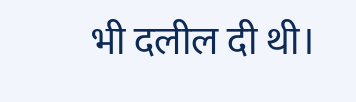भी दलील दी थी।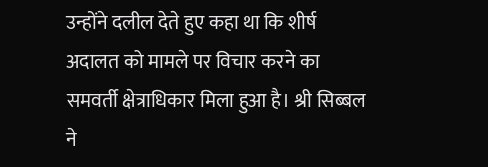उन्होंने दलील देते हुए कहा था कि शीर्ष अदालत को मामले पर विचार करने का समवर्ती क्षेत्राधिकार मिला हुआ है। श्री सिब्बल ने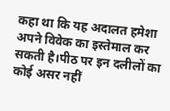कहा था कि यह अदालत हमेशा अपने विवेक का इस्तेमाल कर सकती है।पीठ पर इन दलीलों का कोई असर नहीं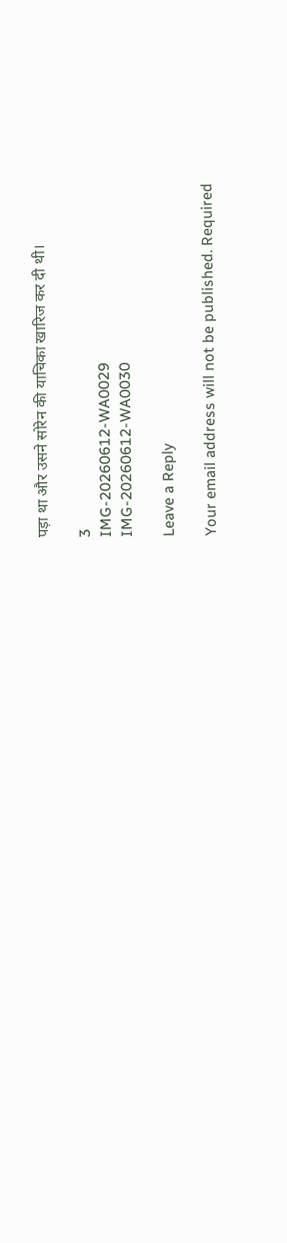पड़ा था और उसने सोरेन की याचिका खारिज कर दी थी।

3
IMG-20260612-WA0029
IMG-20260612-WA0030

Leave a Reply

Your email address will not be published. Required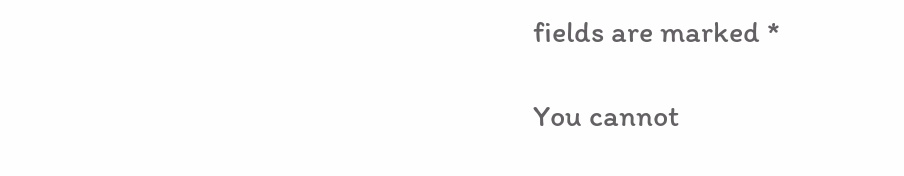fields are marked *

You cannot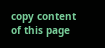copy content of this page